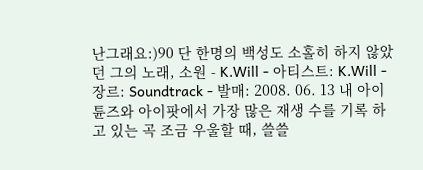난그래요:)90 단 한명의 백성도 소홀히 하지 않았던 그의 노래, 소원 - K.Will - 아티스트: K.Will - 장르: Soundtrack - 발매: 2008. 06. 13 내 아이튠즈와 아이팟에서 가장 많은 재생 수를 기록 하고 있는 곡 조금 우울할 때, 쓸쓸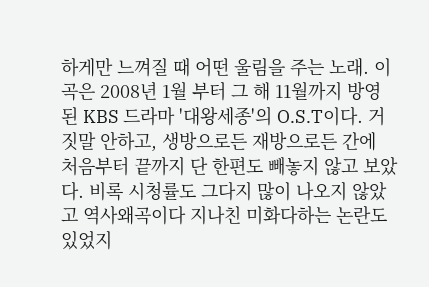하게만 느껴질 때 어떤 울림을 주는 노래. 이 곡은 2008년 1월 부터 그 해 11월까지 방영된 KBS 드라마 '대왕세종'의 O.S.T이다. 거짓말 안하고, 생방으로든 재방으로든 간에 처음부터 끝까지 단 한편도 빼놓지 않고 보았다. 비록 시청률도 그다지 많이 나오지 않았고 역사왜곡이다 지나친 미화다하는 논란도 있었지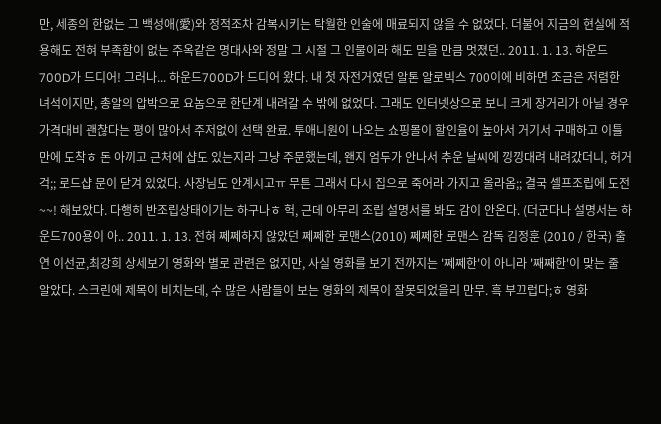만, 세종의 한없는 그 백성애(愛)와 정적조차 감복시키는 탁월한 인술에 매료되지 않을 수 없었다. 더불어 지금의 현실에 적용해도 전혀 부족함이 없는 주옥같은 명대사와 정말 그 시절 그 인물이라 해도 믿을 만큼 멋졌던.. 2011. 1. 13. 하운드 700D가 드디어! 그러나... 하운드700D가 드디어 왔다. 내 첫 자전거였던 알톤 알로빅스 700이에 비하면 조금은 저렴한 녀석이지만, 총알의 압박으로 요놈으로 한단계 내려갈 수 밖에 없었다. 그래도 인터넷상으로 보니 크게 장거리가 아닐 경우 가격대비 괜찮다는 평이 많아서 주저없이 선택 완료. 투애니원이 나오는 쇼핑몰이 할인율이 높아서 거기서 구매하고 이틀만에 도착ㅎ 돈 아끼고 근처에 샵도 있는지라 그냥 주문했는데, 왠지 엄두가 안나서 추운 날씨에 낑낑대려 내려갔더니, 허거걱;; 로드샵 문이 닫겨 있었다. 사장님도 안계시고ㅠ 무튼 그래서 다시 집으로 죽어라 가지고 올라옴;; 결국 셀프조립에 도전~~! 해보았다. 다행히 반조립상태이기는 하구나ㅎ 헉, 근데 아무리 조립 설명서를 봐도 감이 안온다. (더군다나 설명서는 하운드700용이 아.. 2011. 1. 13. 전혀 쩨쩨하지 않았던 쩨쩨한 로맨스(2010) 쩨쩨한 로맨스 감독 김정훈 (2010 / 한국) 출연 이선균,최강희 상세보기 영화와 별로 관련은 없지만, 사실 영화를 보기 전까지는 '쩨쩨한'이 아니라 '째째한'이 맞는 줄 알았다. 스크린에 제목이 비치는데, 수 많은 사람들이 보는 영화의 제목이 잘못되었을리 만무. 흑 부끄럽다;ㅎ 영화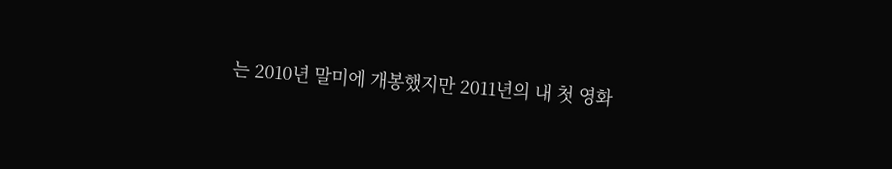는 2010년 말미에 개봉했지만 2011년의 내 첫 영화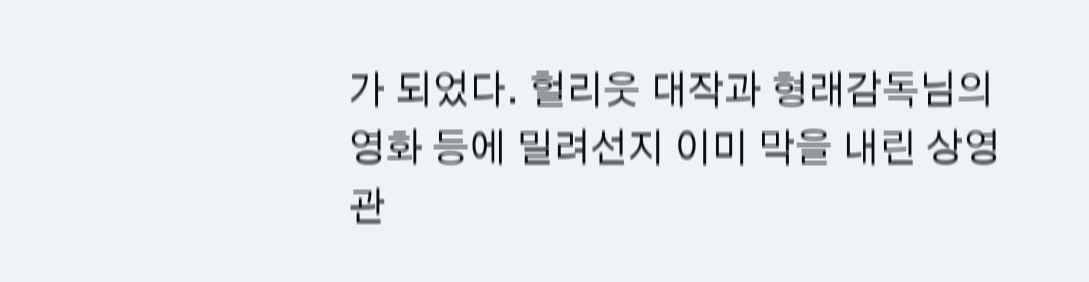가 되었다. 헐리웃 대작과 형래감독님의 영화 등에 밀려선지 이미 막을 내린 상영관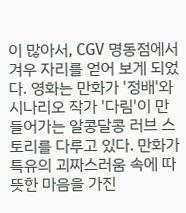이 많아서, CGV 명동점에서 겨우 자리를 얻어 보게 되었다. 영화는 만화가 '정배'와 시나리오 작가 '다림'이 만들어가는 알콩달콩 러브 스토리를 다루고 있다. 만화가 특유의 괴짜스러움 속에 따뜻한 마음을 가진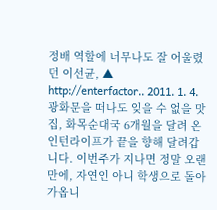정배 역할에 너무나도 잘 어울렸던 이선균, ▲ http://enterfactor.. 2011. 1. 4. 광화문을 떠나도 잊을 수 없을 맛집, 화목순대국 6개월을 달려 온 인턴라이프가 끝을 향해 달려갑니다. 이번주가 지나면 정말 오랜만에, 자연인 아니 학생으로 돌아가옵니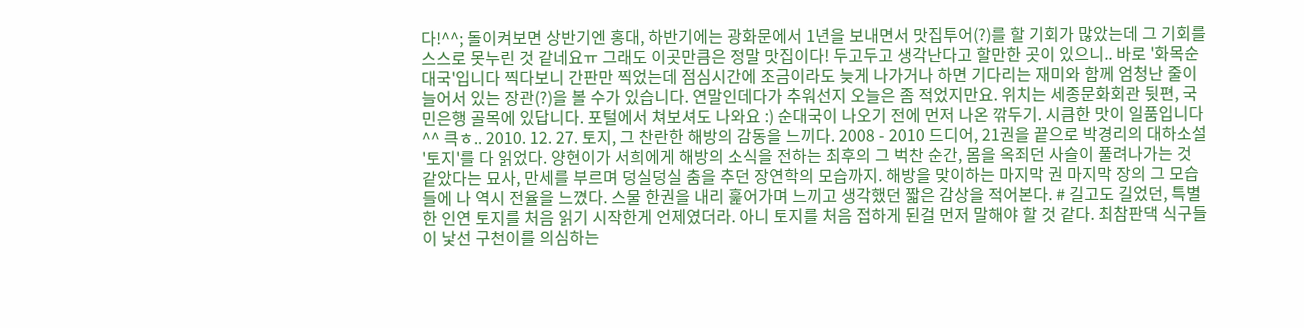다!^^; 돌이켜보면 상반기엔 홍대, 하반기에는 광화문에서 1년을 보내면서 맛집투어(?)를 할 기회가 많았는데 그 기회를 스스로 못누린 것 같네요ㅠ 그래도 이곳만큼은 정말 맛집이다! 두고두고 생각난다고 할만한 곳이 있으니.. 바로 '화목순대국'입니다 찍다보니 간판만 찍었는데 점심시간에 조금이라도 늦게 나가거나 하면 기다리는 재미와 함께 엄청난 줄이 늘어서 있는 장관(?)을 볼 수가 있습니다. 연말인데다가 추워선지 오늘은 좀 적었지만요. 위치는 세종문화회관 뒷편, 국민은행 골목에 있답니다. 포털에서 쳐보셔도 나와요 :) 순대국이 나오기 전에 먼저 나온 깎두기. 시큼한 맛이 일품입니다^^ 큭ㅎ.. 2010. 12. 27. 토지, 그 찬란한 해방의 감동을 느끼다. 2008 - 2010 드디어, 21권을 끝으로 박경리의 대하소설 '토지'를 다 읽었다. 양현이가 서희에게 해방의 소식을 전하는 최후의 그 벅찬 순간, 몸을 옥죄던 사슬이 풀려나가는 것 같았다는 묘사, 만세를 부르며 덩실덩실 춤을 추던 장연학의 모습까지. 해방을 맞이하는 마지막 권 마지막 장의 그 모습들에 나 역시 전율을 느꼈다. 스물 한권을 내리 훑어가며 느끼고 생각했던 짧은 감상을 적어본다. # 길고도 길었던, 특별한 인연 토지를 처음 읽기 시작한게 언제였더라. 아니 토지를 처음 접하게 된걸 먼저 말해야 할 것 같다. 최참판댁 식구들이 낯선 구천이를 의심하는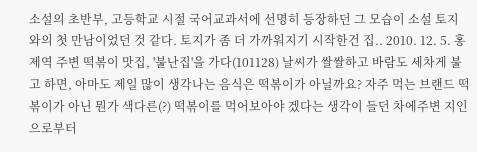소설의 초반부, 고등학교 시절 국어교과서에 선명히 등장하던 그 모습이 소설 토지와의 첫 만남이었던 것 같다. 토지가 좀 더 가까워지기 시작한건 집.. 2010. 12. 5. 홍제역 주변 떡볶이 맛집, '불난집'을 가다(101128) 날씨가 쌀쌀하고 바람도 세차게 불고 하면, 아마도 제일 많이 생각나는 음식은 떡볶이가 아닐까요? 자주 먹는 브랜드 떡볶이가 아닌 뭔가 색다른(?) 떡볶이를 먹어보아야 겠다는 생각이 들던 차에주변 지인으로부터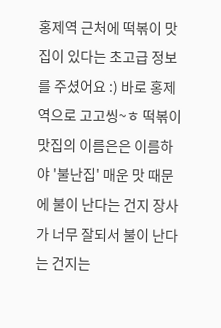홍제역 근처에 떡볶이 맛집이 있다는 초고급 정보를 주셨어요 :) 바로 홍제역으로 고고씽~ㅎ 떡볶이 맛집의 이름은은 이름하야 '불난집' 매운 맛 때문에 불이 난다는 건지 장사가 너무 잘되서 불이 난다는 건지는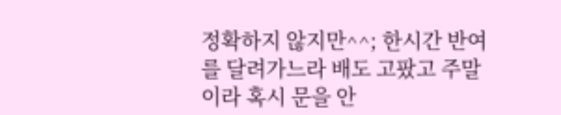정확하지 않지만^^; 한시간 반여를 달려가느라 배도 고팠고 주말이라 혹시 문을 안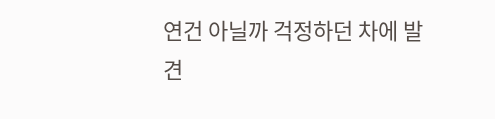연건 아닐까 걱정하던 차에 발견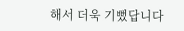해서 더욱 기뻤답니다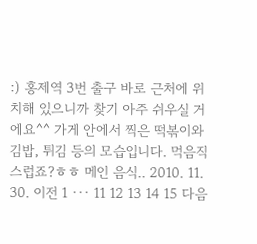:) 홍제역 3번 출구 바로 근처에 위치해 있으니까 찾기 아주 쉬우실 거에요^^ 가게 안에서 찍은 떡볶이와 김밥, 튀김 등의 모습입니다. 먹음직스럽죠?ㅎㅎ 메인 음식.. 2010. 11. 30. 이전 1 ··· 11 12 13 14 15 다음